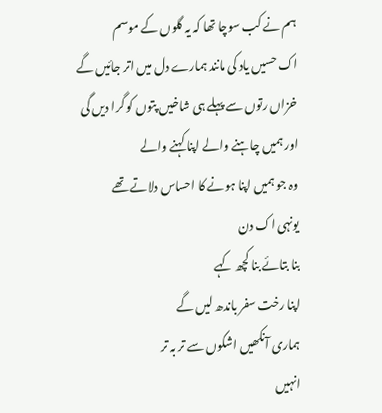ہم نے کب سوچا تھا کہ یہ گلوں کے موسم
اک حسیں یاد کی مانند ہمارے دل میں اتر جائیں گے
خزاں رتوں سے پہلے ہی شاخیں پتوں کو گرا دیں گی
اور ہمیں چاہنے والے اپنا کہنے والے
وہ جو ہمیں اپنا ہونے کا احساس دلاتے تھے
یونہی اک دن
بنا بتائے بنا کچھ کہے
اپنا رخت سفر باندھ لیں گے
ہماری آنکھیں اشکوں سے تر بہ تر
انہیں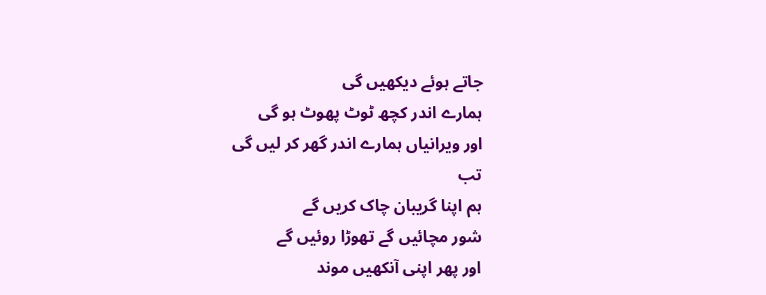جاتے ہوئے دیکھیں گی
ہمارے اندر کچھ ٹوٹ پھوٹ ہو گی
اور ویرانیاں ہمارے اندر گھر کر لیں گی
تب
ہم اپنا گریبان چاک کریں گے
شور مچائیں گے تھوڑا روئیں گے
اور پھر اپنی آنکھیں موند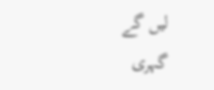لیں گے
گہری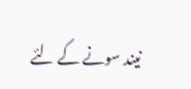نیند سونے کے لئے